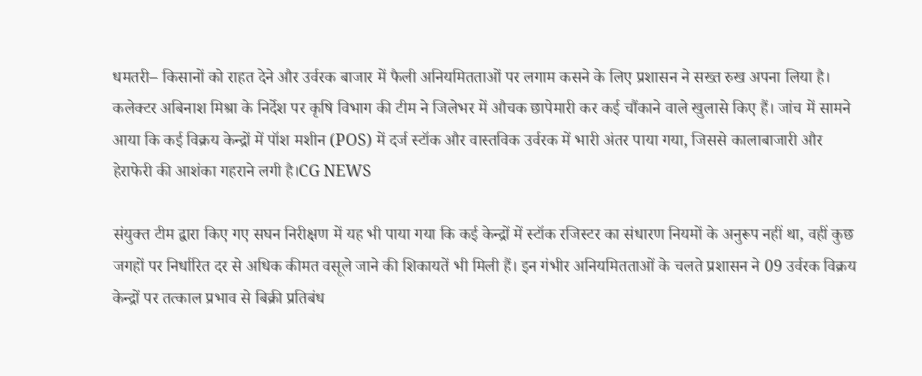धमतरी– किसानों को राहत देने और उर्वरक बाजार में फैली अनियमितताओं पर लगाम कसने के लिए प्रशासन ने सख्त रुख अपना लिया है। कलेक्टर अबिनाश मिश्रा के निर्देश पर कृषि विभाग की टीम ने जिलेभर में औचक छापेमारी कर कई चौंकाने वाले खुलासे किए हैं। जांच में सामने आया कि कई विक्रय केन्द्रों में पॉश मशीन (POS) में दर्ज स्टॉक और वास्तविक उर्वरक में भारी अंतर पाया गया, जिससे कालाबाजारी और हेराफेरी की आशंका गहराने लगी है।CG NEWS

संयुक्त टीम द्वारा किए गए सघन निरीक्षण में यह भी पाया गया कि कई केन्द्रों में स्टॉक रजिस्टर का संधारण नियमों के अनुरूप नहीं था, वहीं कुछ जगहों पर निर्धारित दर से अधिक कीमत वसूले जाने की शिकायतें भी मिली हैं। इन गंभीर अनियमितताओं के चलते प्रशासन ने 09 उर्वरक विक्रय केन्द्रों पर तत्काल प्रभाव से बिक्री प्रतिबंध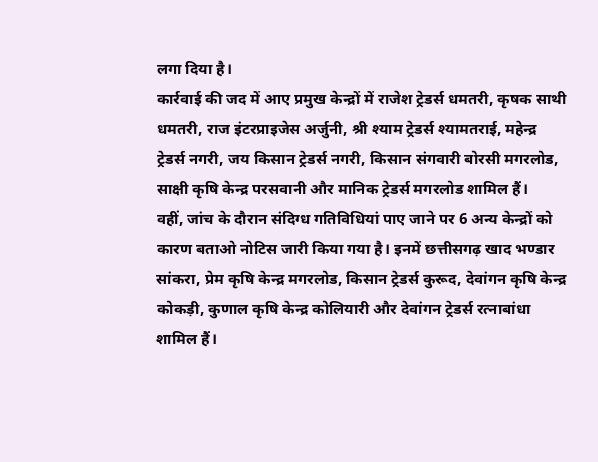लगा दिया है।
कार्रवाई की जद में आए प्रमुख केन्द्रों में राजेश ट्रेडर्स धमतरी, कृषक साथी धमतरी, राज इंटरप्राइजेस अर्जुनी, श्री श्याम ट्रेडर्स श्यामतराई, महेन्द्र ट्रेडर्स नगरी, जय किसान ट्रेडर्स नगरी, किसान संगवारी बोरसी मगरलोड, साक्षी कृषि केन्द्र परसवानी और मानिक ट्रेडर्स मगरलोड शामिल हैं।
वहीं, जांच के दौरान संदिग्ध गतिविधियां पाए जाने पर 6 अन्य केन्द्रों को कारण बताओ नोटिस जारी किया गया है। इनमें छत्तीसगढ़ खाद भण्डार सांकरा, प्रेम कृषि केन्द्र मगरलोड, किसान ट्रेडर्स कुरूद, देवांगन कृषि केन्द्र कोकड़ी, कुणाल कृषि केन्द्र कोलियारी और देवांगन ट्रेडर्स रत्नाबांधा शामिल हैं।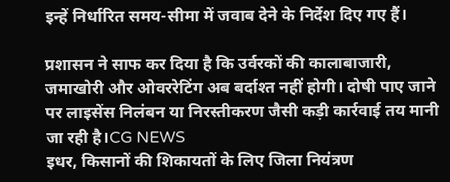इन्हें निर्धारित समय-सीमा में जवाब देने के निर्देश दिए गए हैं।

प्रशासन ने साफ कर दिया है कि उर्वरकों की कालाबाजारी, जमाखोरी और ओवररेटिंग अब बर्दाश्त नहीं होगी। दोषी पाए जाने पर लाइसेंस निलंबन या निरस्तीकरण जैसी कड़ी कार्रवाई तय मानी जा रही है।CG NEWS
इधर, किसानों की शिकायतों के लिए जिला नियंत्रण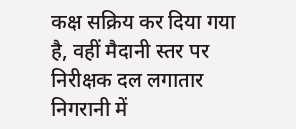कक्ष सक्रिय कर दिया गया है, वहीं मैदानी स्तर पर निरीक्षक दल लगातार निगरानी में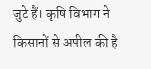जुटे हैं। कृषि विभाग ने किसानों से अपील की है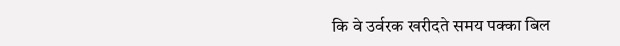कि वे उर्वरक खरीदते समय पक्का बिल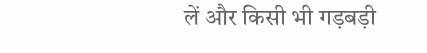लें और किसी भी गड़बड़ी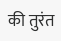की तुरंत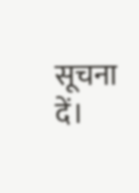सूचना दें।